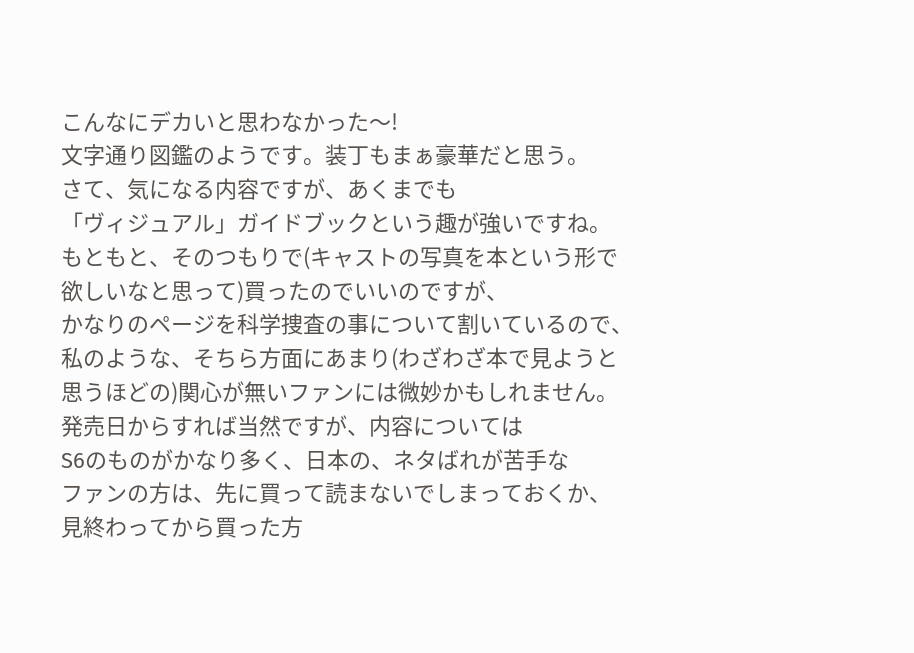こんなにデカいと思わなかった〜!
文字通り図鑑のようです。装丁もまぁ豪華だと思う。
さて、気になる内容ですが、あくまでも
「ヴィジュアル」ガイドブックという趣が強いですね。
もともと、そのつもりで(キャストの写真を本という形で
欲しいなと思って)買ったのでいいのですが、
かなりのページを科学捜査の事について割いているので、
私のような、そちら方面にあまり(わざわざ本で見ようと
思うほどの)関心が無いファンには微妙かもしれません。
発売日からすれば当然ですが、内容については
S6のものがかなり多く、日本の、ネタばれが苦手な
ファンの方は、先に買って読まないでしまっておくか、
見終わってから買った方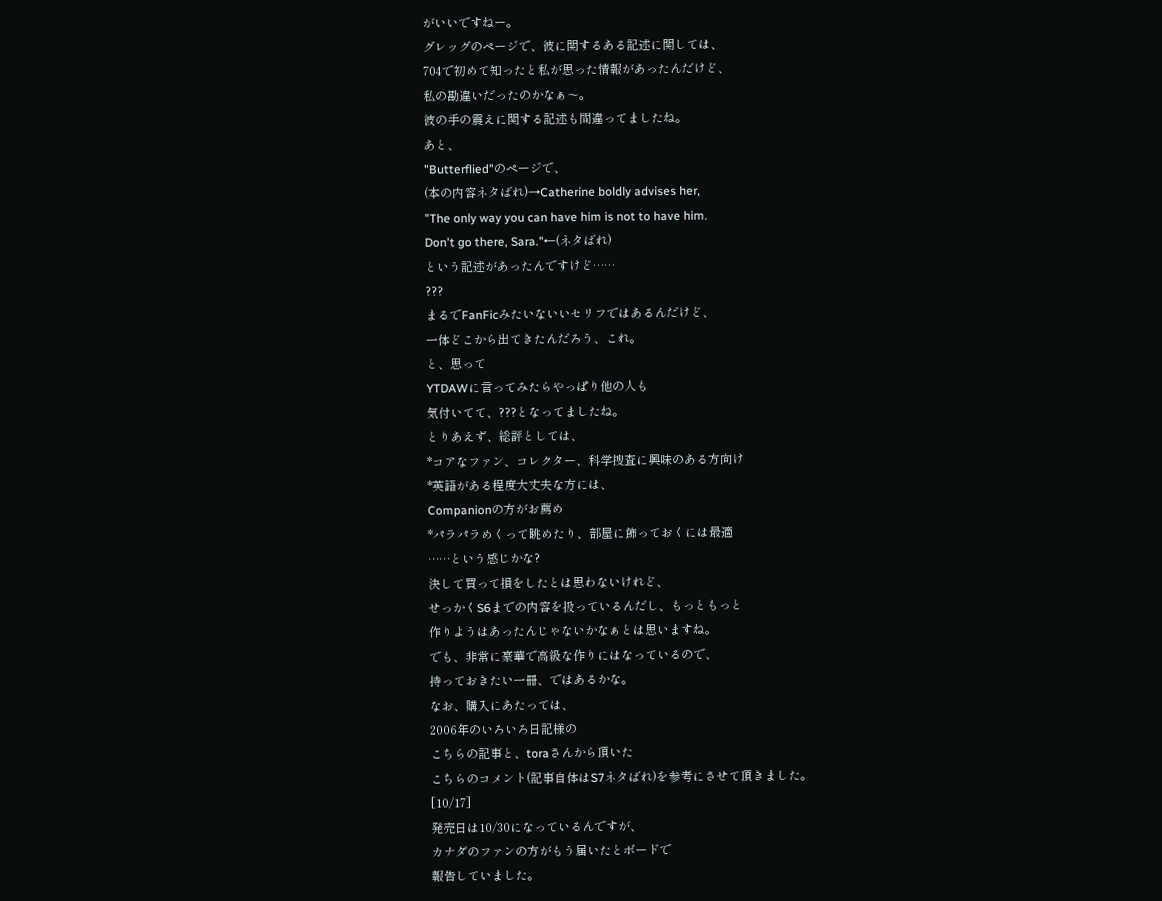がいいですねー。
グレッグのページで、彼に関するある記述に関しては、
704で初めて知ったと私が思った情報があったんだけど、
私の勘違いだったのかなぁ〜。
彼の手の震えに関する記述も間違ってましたね。
あと、
"Butterflied"のページで、
(本の内容ネタばれ)→Catherine boldly advises her,
"The only way you can have him is not to have him.
Don't go there, Sara."←(ネタばれ)
という記述があったんですけど……
???
まるでFanFicみたいないいセリフではあるんだけど、
一体どこから出てきたんだろう、これ。
と、思って
YTDAWに言ってみたらやっぱり他の人も
気付いてて、???となってましたね。
とりあえず、総評としては、
*コアなファン、コレクター、科学捜査に興味のある方向け
*英語がある程度大丈夫な方には、
Companionの方がお薦め
*パラパラめくって眺めたり、部屋に飾っておくには最適
……という感じかな?
決して買って損をしたとは思わないけれど、
せっかくS6までの内容を扱っているんだし、もっともっと
作りようはあったんじゃないかなぁとは思いますね。
でも、非常に豪華で高級な作りにはなっているので、
持っておきたい一冊、ではあるかな。
なお、購入にあたっては、
2006年のいろいろ日記様の
こちらの記事と、toraさんから頂いた
こちらのコメント(記事自体はS7ネタばれ)を参考にさせて頂きました。
[10/17]
発売日は10/30になっているんですが、
カナダのファンの方がもう届いたとボードで
報告していました。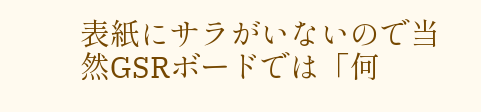表紙にサラがいないので当然GSRボードでは「何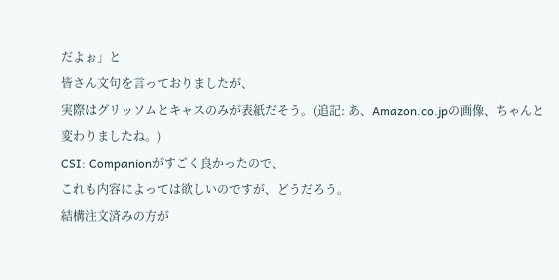だよぉ」と
皆さん文句を言っておりましたが、
実際はグリッソムとキャスのみが表紙だそう。(追記: あ、Amazon.co.jpの画像、ちゃんと変わりましたね。)
CSI: Companionがすごく良かったので、
これも内容によっては欲しいのですが、どうだろう。
結構注文済みの方が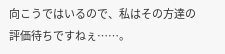向こうではいるので、私はその方達の
評価待ちですねぇ……。